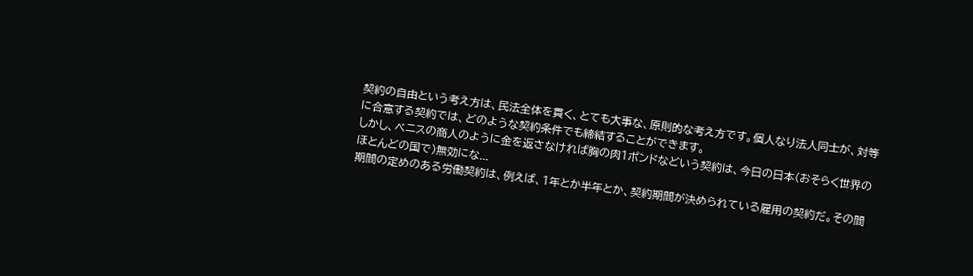契約の自由という考え方は、民法全体を貫く、とても大事な、原則的な考え方です。個人なり法人同士が、対等に合意する契約では、どのような契約条件でも締結することができます。
しかし、ベニスの商人のように金を返さなければ胸の肉1ポンドなどいう契約は、今日の日本(おそらく世界のほとんどの国で)無効にな...
期間の定めのある労働契約は、例えば、1年とか半年とか、契約期間が決められている雇用の契約だ。その間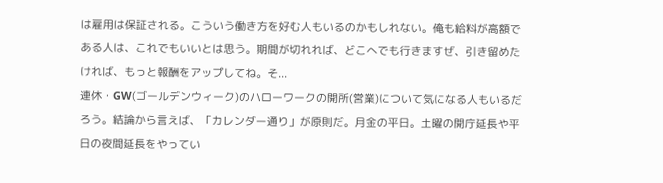は雇用は保証される。こういう働き方を好む人もいるのかもしれない。俺も給料が高額である人は、これでもいいとは思う。期間が切れれば、どこへでも行きますぜ、引き留めたければ、もっと報酬をアップしてね。そ...
連休・GW(ゴールデンウィーク)のハローワークの開所(営業)について気になる人もいるだろう。結論から言えば、「カレンダー通り」が原則だ。月金の平日。土曜の開庁延長や平日の夜間延長をやってい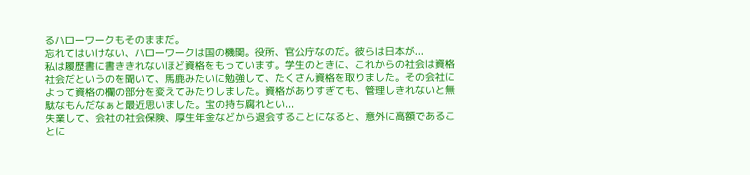るハローワークもそのままだ。
忘れてはいけない、ハローワークは国の機関。役所、官公庁なのだ。彼らは日本が...
私は履歴書に書ききれないほど資格をもっています。学生のときに、これからの社会は資格社会だというのを聞いて、馬鹿みたいに勉強して、たくさん資格を取りました。その会社によって資格の欄の部分を変えてみたりしました。資格がありすぎても、管理しきれないと無駄なもんだなぁと最近思いました。宝の持ち腐れとい...
失業して、会社の社会保険、厚生年金などから退会することになると、意外に高額であることに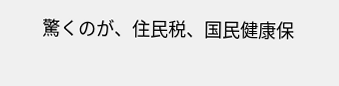驚くのが、住民税、国民健康保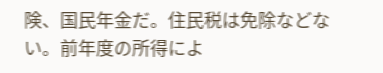険、国民年金だ。住民税は免除などない。前年度の所得によ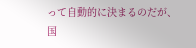って自動的に決まるのだが、国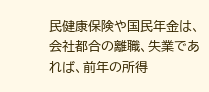民健康保険や国民年金は、会社都合の離職、失業であれば、前年の所得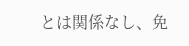とは関係なし、免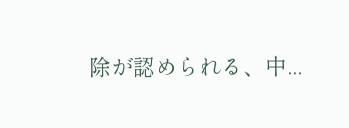除が認められる、中...